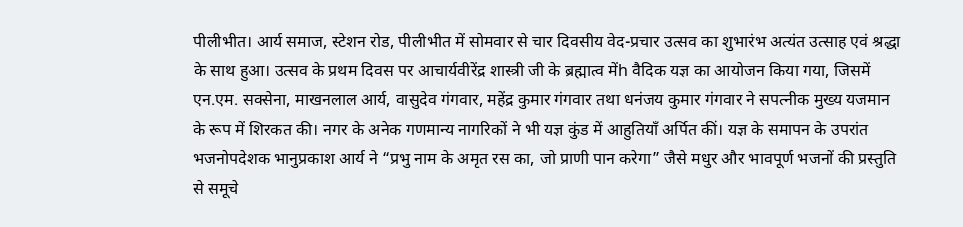पीलीभीत। आर्य समाज, स्टेशन रोड, पीलीभीत में सोमवार से चार दिवसीय वेद-प्रचार उत्सव का शुभारंभ अत्यंत उत्साह एवं श्रद्धा के साथ हुआ। उत्सव के प्रथम दिवस पर आचार्यवीरेंद्र शास्त्री जी के ब्रह्मात्व मेंh वैदिक यज्ञ का आयोजन किया गया, जिसमें एन.एम. सक्सेना, माखनलाल आर्य, वासुदेव गंगवार, महेंद्र कुमार गंगवार तथा धनंजय कुमार गंगवार ने सपत्नीक मुख्य यजमान के रूप में शिरकत की। नगर के अनेक गणमान्य नागरिकों ने भी यज्ञ कुंड में आहुतियाँ अर्पित कीं। यज्ञ के समापन के उपरांत भजनोपदेशक भानुप्रकाश आर्य ने “प्रभु नाम के अमृत रस का, जो प्राणी पान करेगा” जैसे मधुर और भावपूर्ण भजनों की प्रस्तुति से समूचे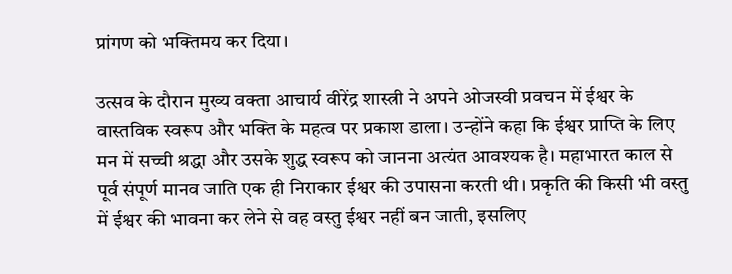प्रांगण को भक्तिमय कर दिया।

उत्सव के दौरान मुख्य वक्ता आचार्य वीरेंद्र शास्त्री ने अपने ओजस्वी प्रवचन में ईश्वर के वास्तविक स्वरूप और भक्ति के महत्व पर प्रकाश डाला। उन्होंने कहा कि ईश्वर प्राप्ति के लिए मन में सच्ची श्रद्धा और उसके शुद्ध स्वरूप को जानना अत्यंत आवश्यक है। महाभारत काल से पूर्व संपूर्ण मानव जाति एक ही निराकार ईश्वर की उपासना करती थी। प्रकृति की किसी भी वस्तु में ईश्वर की भावना कर लेने से वह वस्तु ईश्वर नहीं बन जाती, इसलिए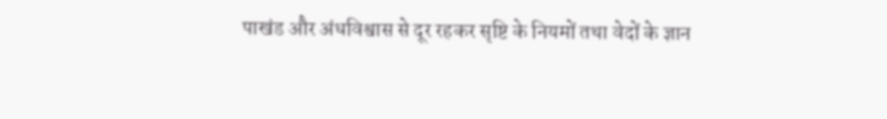पाखंड और अंधविश्वास से दूर रहकर सृष्टि के नियमों तथा वेदों के ज्ञान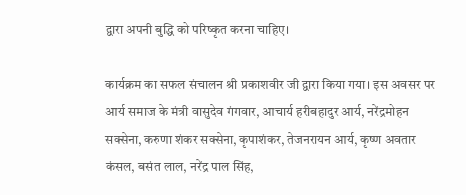द्वारा अपनी बुद्धि को परिष्कृत करना चाहिए।

कार्यक्रम का सफल संचालन श्री प्रकाशवीर जी द्वारा किया गया। इस अवसर पर आर्य समाज के मंत्री वासुदेव गंगवार, आचार्य हरीबहादुर आर्य, नरेंद्रमोहन सक्सेना, करुणा शंकर सक्सेना, कृपाशंकर, तेजनरायन आर्य, कृष्ण अवतार कंसल, बसंत लाल, नरेंद्र पाल सिंह,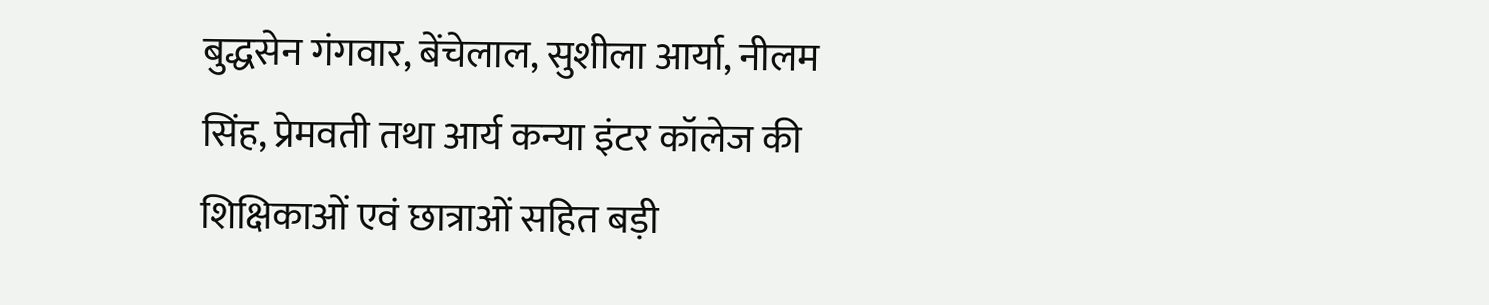बुद्धसेन गंगवार, बेंचेलाल, सुशीला आर्या, नीलम सिंह, प्रेमवती तथा आर्य कन्या इंटर कॉलेज की शिक्षिकाओं एवं छात्राओं सहित बड़ी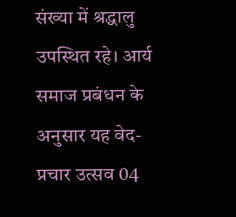संख्या में श्रद्धालु उपस्थित रहे। आर्य समाज प्रबंधन के अनुसार यह वेद-प्रचार उत्सव 04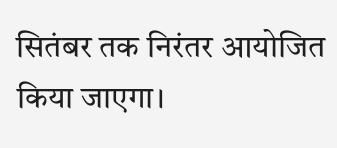सितंबर तक निरंतर आयोजित किया जाएगा।